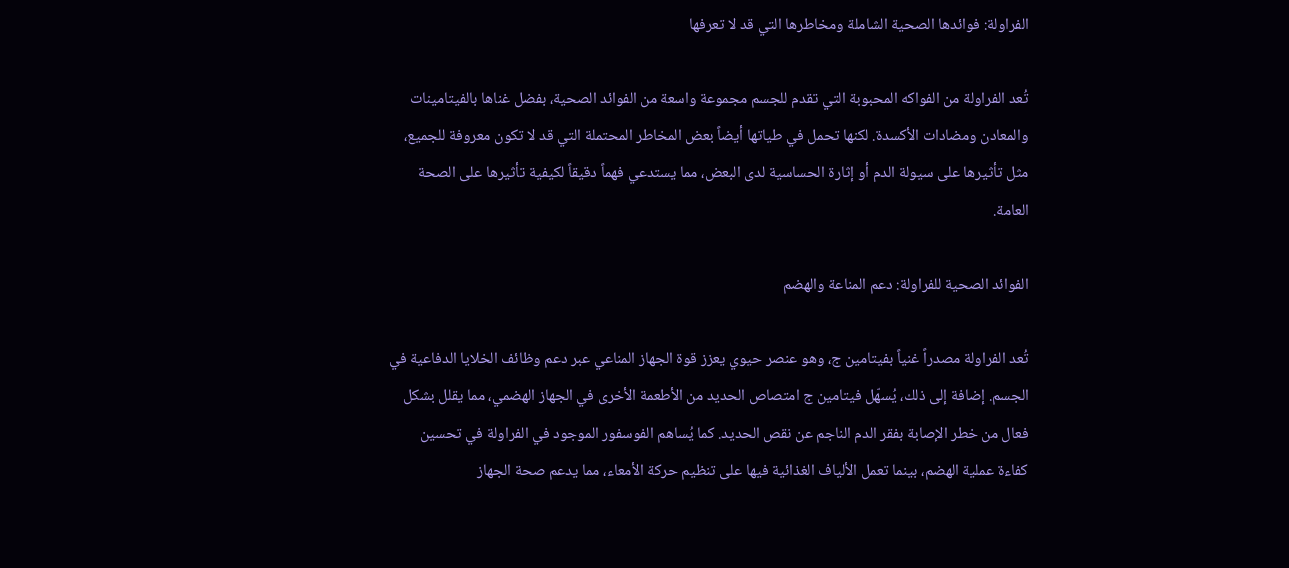الفراولة: فوائدها الصحية الشاملة ومخاطرها التي قد لا تعرفها

تُعد الفراولة من الفواكه المحبوبة التي تقدم للجسم مجموعة واسعة من الفوائد الصحية، بفضل غناها بالفيتامينات والمعادن ومضادات الأكسدة. لكنها تحمل في طياتها أيضاً بعض المخاطر المحتملة التي قد لا تكون معروفة للجميع، مثل تأثيرها على سيولة الدم أو إثارة الحساسية لدى البعض، مما يستدعي فهماً دقيقاً لكيفية تأثيرها على الصحة العامة.

الفوائد الصحية للفراولة: دعم المناعة والهضم

تُعد الفراولة مصدراً غنياً بفيتامين ج، وهو عنصر حيوي يعزز قوة الجهاز المناعي عبر دعم وظائف الخلايا الدفاعية في الجسم. إضافة إلى ذلك، يُسهّل فيتامين ج امتصاص الحديد من الأطعمة الأخرى في الجهاز الهضمي، مما يقلل بشكل فعال من خطر الإصابة بفقر الدم الناجم عن نقص الحديد. كما يُساهم الفوسفور الموجود في الفراولة في تحسين كفاءة عملية الهضم، بينما تعمل الألياف الغذائية فيها على تنظيم حركة الأمعاء، مما يدعم صحة الجهاز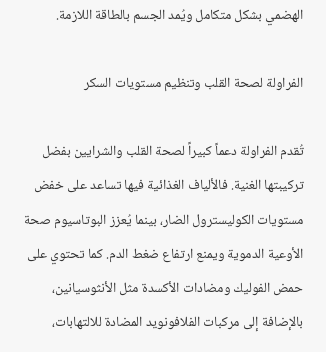الهضمي بشكل متكامل ويُمد الجسم بالطاقة اللازمة.

الفراولة لصحة القلب وتنظيم مستويات السكر

تُقدم الفراولة دعماً كبيراً لصحة القلب والشرايين بفضل تركيبتها الغنية. فالألياف الغذائية فيها تساعد على خفض مستويات الكوليسترول الضار، بينما يُعزز البوتاسيوم صحة الأوعية الدموية ويمنع ارتفاع ضغط الدم. كما تحتوي على حمض الفوليك ومضادات الأكسدة مثل الأنثوسيانين، بالإضافة إلى مركبات الفلافونويد المضادة للالتهابات،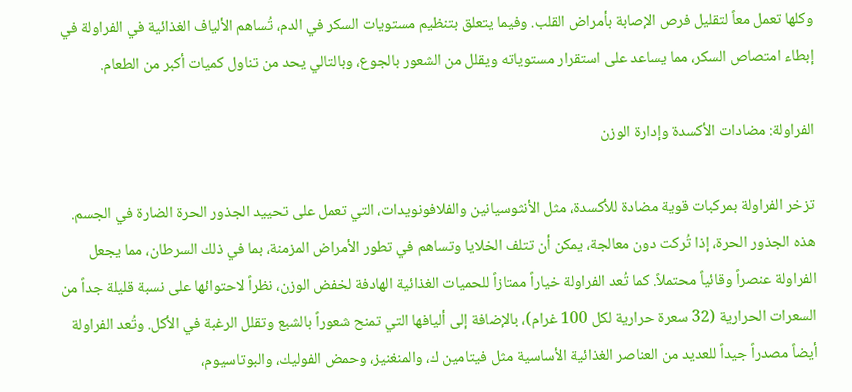وكلها تعمل معاً لتقليل فرص الإصابة بأمراض القلب. وفيما يتعلق بتنظيم مستويات السكر في الدم، تُساهم الألياف الغذائية في الفراولة في إبطاء امتصاص السكر، مما يساعد على استقرار مستوياته ويقلل من الشعور بالجوع، وبالتالي يحد من تناول كميات أكبر من الطعام.

الفراولة: مضادات الأكسدة وإدارة الوزن

تزخر الفراولة بمركبات قوية مضادة للأكسدة، مثل الأنثوسيانين والفلافونويدات، التي تعمل على تحييد الجذور الحرة الضارة في الجسم. هذه الجذور الحرة، إذا تُركت دون معالجة، يمكن أن تتلف الخلايا وتساهم في تطور الأمراض المزمنة، بما في ذلك السرطان، مما يجعل الفراولة عنصراً وقائياً محتملاً. كما تُعد الفراولة خياراً ممتازاً للحميات الغذائية الهادفة لخفض الوزن، نظراً لاحتوائها على نسبة قليلة جداً من السعرات الحرارية (32 سعرة حرارية لكل 100 غرام)، بالإضافة إلى أليافها التي تمنح شعوراً بالشبع وتقلل الرغبة في الأكل. وتُعد الفراولة أيضاً مصدراً جيداً للعديد من العناصر الغذائية الأساسية مثل فيتامين ك، والمنغنيز، وحمض الفوليك، والبوتاسيوم،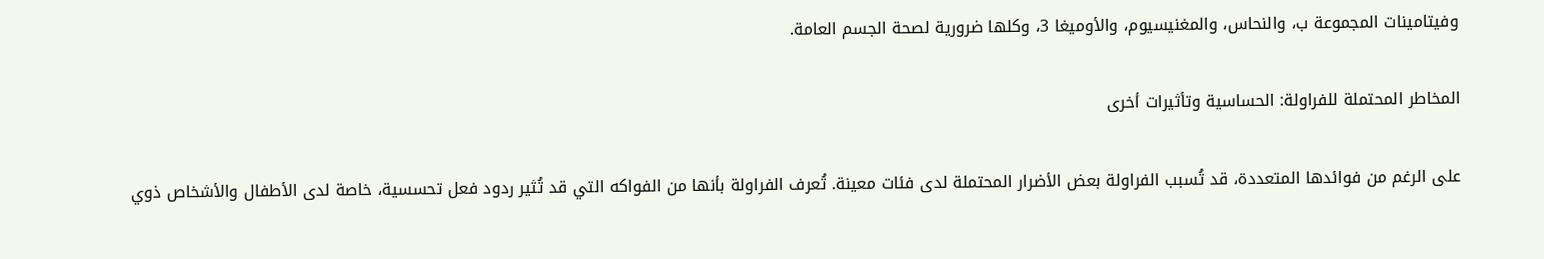وفيتامينات المجموعة ب، والنحاس، والمغنيسيوم، والأوميغا 3، وكلها ضرورية لصحة الجسم العامة.

المخاطر المحتملة للفراولة: الحساسية وتأثيرات أخرى

على الرغم من فوائدها المتعددة، قد تُسبب الفراولة بعض الأضرار المحتملة لدى فئات معينة. تُعرف الفراولة بأنها من الفواكه التي قد تُثير ردود فعل تحسسية، خاصة لدى الأطفال والأشخاص ذوي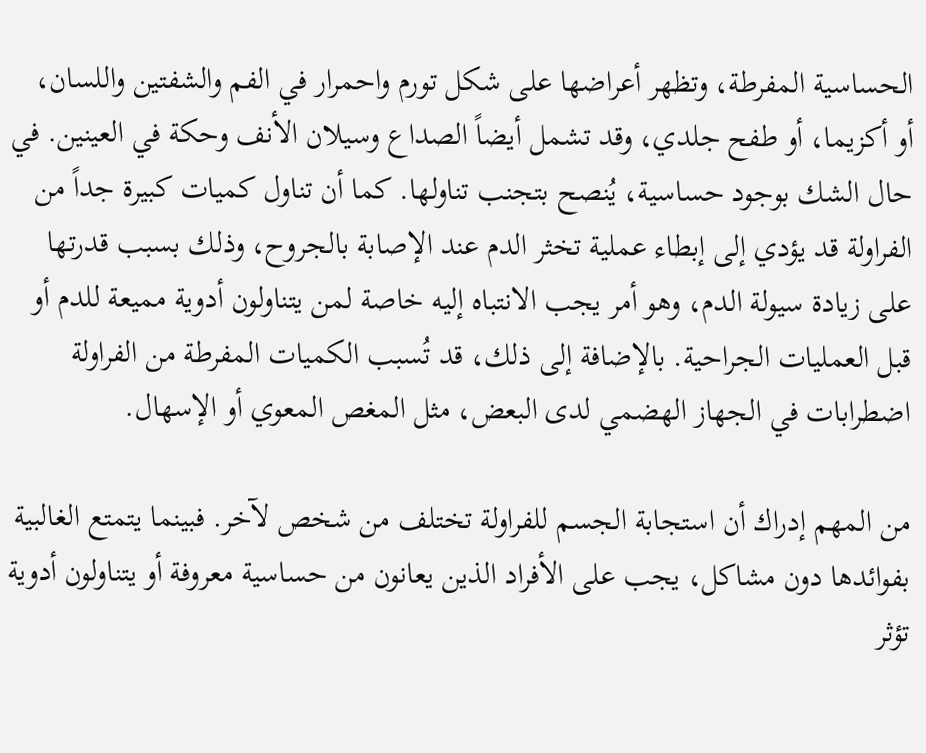الحساسية المفرطة، وتظهر أعراضها على شكل تورم واحمرار في الفم والشفتين واللسان، أو أكزيما، أو طفح جلدي، وقد تشمل أيضاً الصداع وسيلان الأنف وحكة في العينين. في حال الشك بوجود حساسية، يُنصح بتجنب تناولها. كما أن تناول كميات كبيرة جداً من الفراولة قد يؤدي إلى إبطاء عملية تخثر الدم عند الإصابة بالجروح، وذلك بسبب قدرتها على زيادة سيولة الدم، وهو أمر يجب الانتباه إليه خاصة لمن يتناولون أدوية مميعة للدم أو قبل العمليات الجراحية. بالإضافة إلى ذلك، قد تُسبب الكميات المفرطة من الفراولة اضطرابات في الجهاز الهضمي لدى البعض، مثل المغص المعوي أو الإسهال.

من المهم إدراك أن استجابة الجسم للفراولة تختلف من شخص لآخر. فبينما يتمتع الغالبية بفوائدها دون مشاكل، يجب على الأفراد الذين يعانون من حساسية معروفة أو يتناولون أدوية تؤثر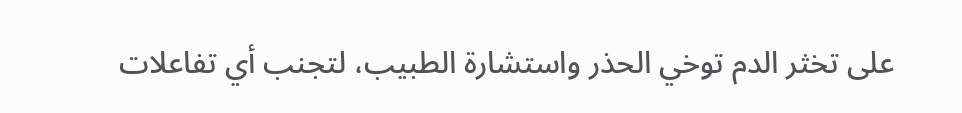على تخثر الدم توخي الحذر واستشارة الطبيب، لتجنب أي تفاعلات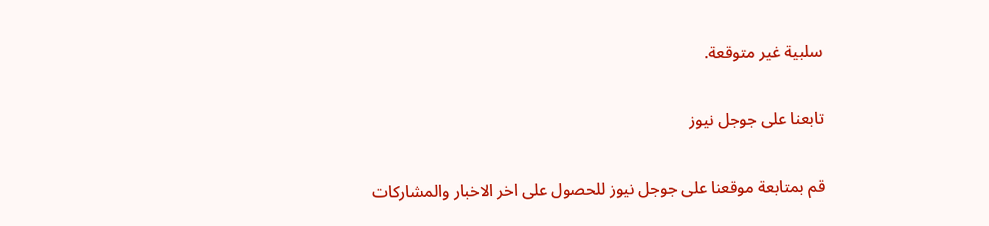سلبية غير متوقعة.

تابعنا على جوجل نيوز

قم بمتابعة موقعنا على جوجل نيوز للحصول على اخر الاخبار والمشاركات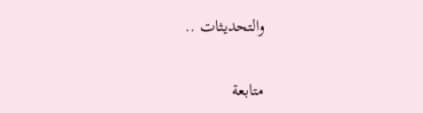والتحديثات ..

متابعة